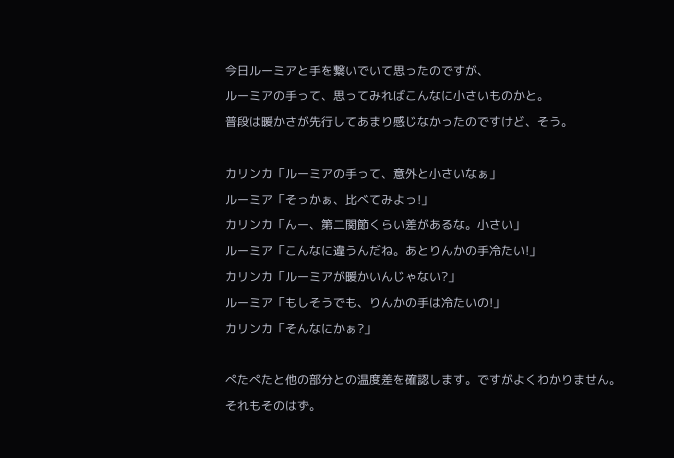今日ルーミアと手を繋いでいて思ったのですが、
ルーミアの手って、思ってみればこんなに小さいものかと。
普段は暖かさが先行してあまり感じなかったのですけど、そう。

カリンカ「ルーミアの手って、意外と小さいなぁ」
ルーミア「そっかぁ、比べてみよっ!」
カリンカ「んー、第二関節くらい差があるな。小さい」
ルーミア「こんなに違うんだね。あとりんかの手冷たい!」
カリンカ「ルーミアが暖かいんじゃない?」
ルーミア「もしそうでも、りんかの手は冷たいの!」
カリンカ「そんなにかぁ?」

ぺたぺたと他の部分との温度差を確認します。ですがよくわかりません。
それもそのはず。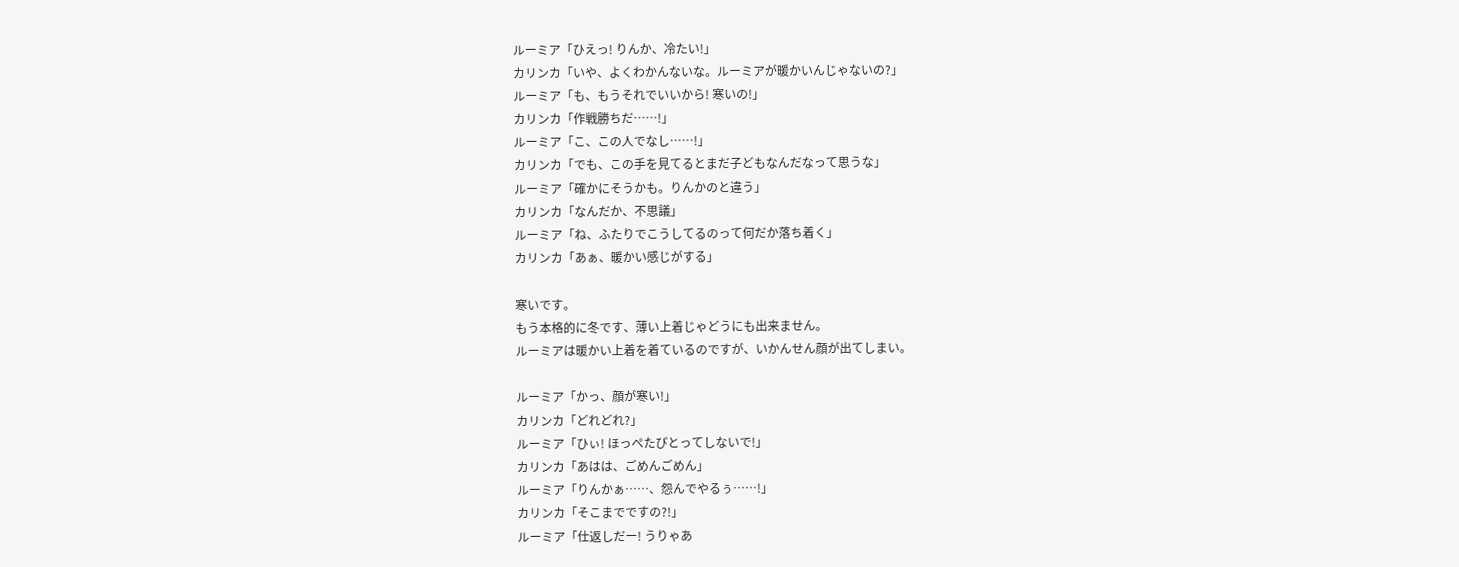ルーミア「ひえっ! りんか、冷たい!」
カリンカ「いや、よくわかんないな。ルーミアが暖かいんじゃないの?」
ルーミア「も、もうそれでいいから! 寒いの!」
カリンカ「作戦勝ちだ……!」
ルーミア「こ、この人でなし……!」
カリンカ「でも、この手を見てるとまだ子どもなんだなって思うな」
ルーミア「確かにそうかも。りんかのと違う」
カリンカ「なんだか、不思議」
ルーミア「ね、ふたりでこうしてるのって何だか落ち着く」
カリンカ「あぁ、暖かい感じがする」

寒いです。
もう本格的に冬です、薄い上着じゃどうにも出来ません。
ルーミアは暖かい上着を着ているのですが、いかんせん顔が出てしまい。

ルーミア「かっ、顔が寒い!」
カリンカ「どれどれ?」
ルーミア「ひぃ! ほっぺたぴとってしないで!」
カリンカ「あはは、ごめんごめん」
ルーミア「りんかぁ……、怨んでやるぅ……!」
カリンカ「そこまでですの?!」
ルーミア「仕返しだー! うりゃあ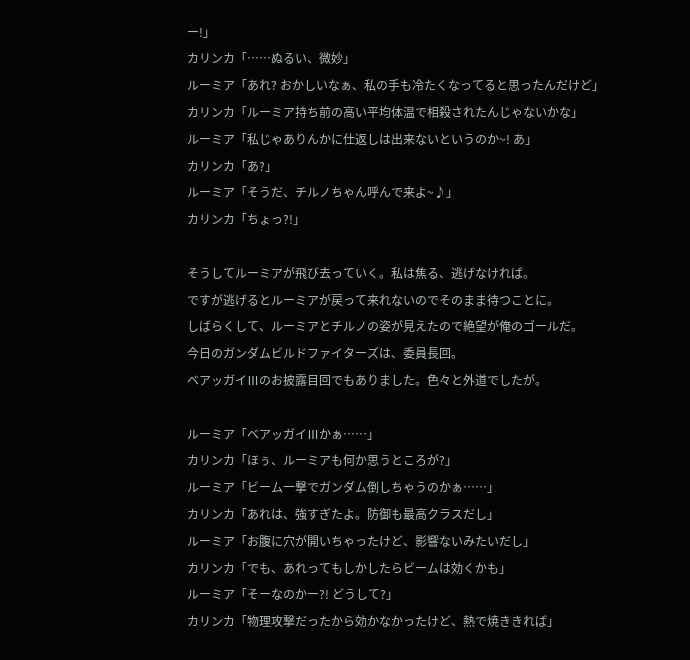ー!」
カリンカ「……ぬるい、微妙」
ルーミア「あれ? おかしいなぁ、私の手も冷たくなってると思ったんだけど」
カリンカ「ルーミア持ち前の高い平均体温で相殺されたんじゃないかな」
ルーミア「私じゃありんかに仕返しは出来ないというのか~! あ」
カリンカ「あ?」
ルーミア「そうだ、チルノちゃん呼んで来よ~♪」
カリンカ「ちょっ?!」

そうしてルーミアが飛び去っていく。私は焦る、逃げなければ。
ですが逃げるとルーミアが戻って来れないのでそのまま待つことに。
しばらくして、ルーミアとチルノの姿が見えたので絶望が俺のゴールだ。
今日のガンダムビルドファイターズは、委員長回。
ベアッガイⅢのお披露目回でもありました。色々と外道でしたが。

ルーミア「ベアッガイⅢかぁ……」
カリンカ「ほぅ、ルーミアも何か思うところが?」
ルーミア「ビーム一撃でガンダム倒しちゃうのかぁ……」
カリンカ「あれは、強すぎたよ。防御も最高クラスだし」
ルーミア「お腹に穴が開いちゃったけど、影響ないみたいだし」
カリンカ「でも、あれってもしかしたらビームは効くかも」
ルーミア「そーなのかー?! どうして?」
カリンカ「物理攻撃だったから効かなかったけど、熱で焼ききれば」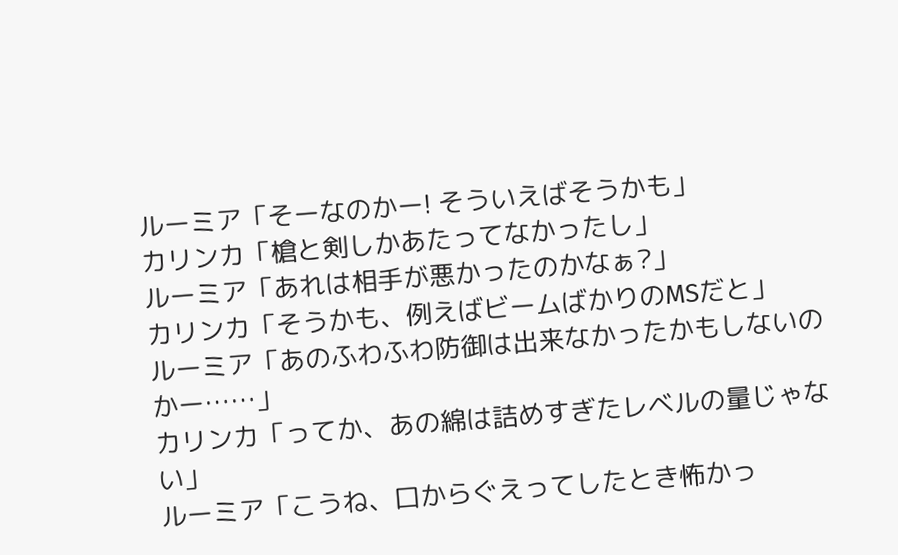ルーミア「そーなのかー! そういえばそうかも」
カリンカ「槍と剣しかあたってなかったし」
ルーミア「あれは相手が悪かったのかなぁ?」
カリンカ「そうかも、例えばビームばかりのMSだと」
ルーミア「あのふわふわ防御は出来なかったかもしないのかー……」
カリンカ「ってか、あの綿は詰めすぎたレベルの量じゃない」
ルーミア「こうね、口からぐえってしたとき怖かっ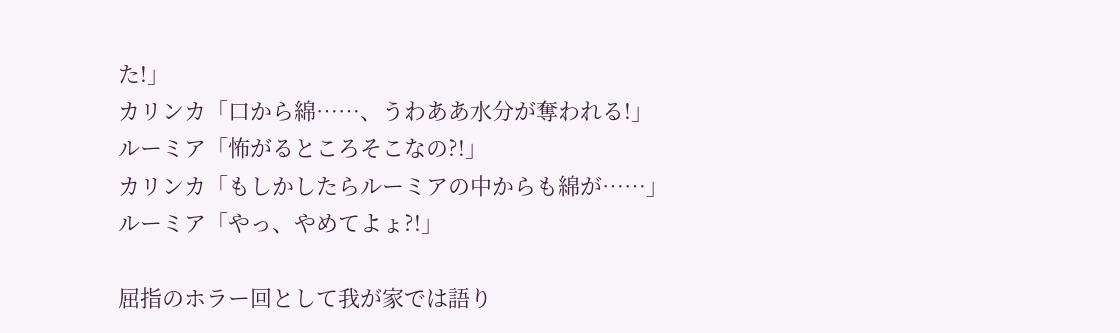た!」
カリンカ「口から綿……、うわああ水分が奪われる!」
ルーミア「怖がるところそこなの?!」
カリンカ「もしかしたらルーミアの中からも綿が……」
ルーミア「やっ、やめてよょ?!」

屈指のホラー回として我が家では語り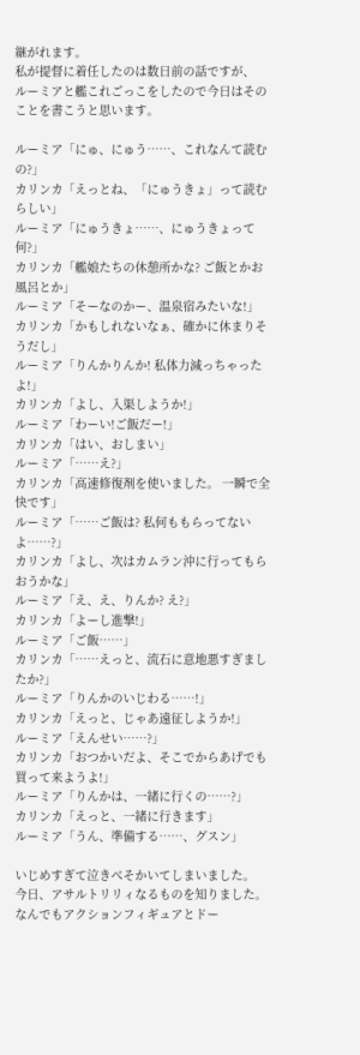継がれます。
私が提督に着任したのは数日前の話ですが、
ルーミアと艦これごっこをしたので今日はそのことを書こうと思います。

ルーミア「にゅ、にゅう……、これなんて読むの?」
カリンカ「えっとね、「にゅうきょ」って読むらしい」
ルーミア「にゅうきょ……、にゅうきょって何?」
カリンカ「艦娘たちの休憩所かな? ご飯とかお風呂とか」
ルーミア「そーなのかー、温泉宿みたいな!」
カリンカ「かもしれないなぁ、確かに休まりそうだし」
ルーミア「りんかりんか! 私体力減っちゃったよ!」
カリンカ「よし、入渠しようか!」
ルーミア「わーい!ご飯だー!」
カリンカ「はい、おしまい」
ルーミア「……え?」
カリンカ「高速修復剤を使いました。 一瞬で全快です」
ルーミア「……ご飯は? 私何ももらってないよ……?」
カリンカ「よし、次はカムラン沖に行ってもらおうかな」
ルーミア「え、え、りんか? え?」
カリンカ「よーし進撃!」
ルーミア「ご飯……」
カリンカ「……えっと、流石に意地悪すぎましたか?」
ルーミア「りんかのいじわる……!」
カリンカ「えっと、じゃあ遠征しようか!」
ルーミア「えんせい……?」
カリンカ「おつかいだよ、そこでからあげでも買って来ようよ!」
ルーミア「りんかは、一緒に行くの……?」
カリンカ「えっと、一緒に行きます」
ルーミア「うん、準備する……、グスン」

いじめすぎて泣きべそかいてしまいました。
今日、アサルトリリィなるものを知りました。
なんでもアクションフィギュアとドー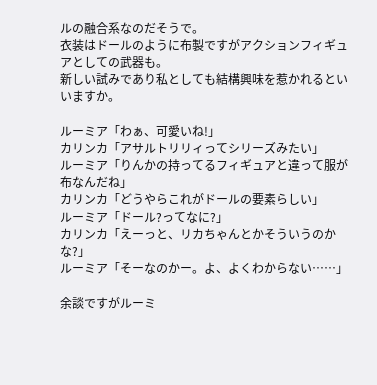ルの融合系なのだそうで。
衣装はドールのように布製ですがアクションフィギュアとしての武器も。
新しい試みであり私としても結構興味を惹かれるといいますか。

ルーミア「わぁ、可愛いね!」
カリンカ「アサルトリリィってシリーズみたい」
ルーミア「りんかの持ってるフィギュアと違って服が布なんだね」
カリンカ「どうやらこれがドールの要素らしい」
ルーミア「ドール?ってなに?」
カリンカ「えーっと、リカちゃんとかそういうのかな?」
ルーミア「そーなのかー。よ、よくわからない……」

余談ですがルーミ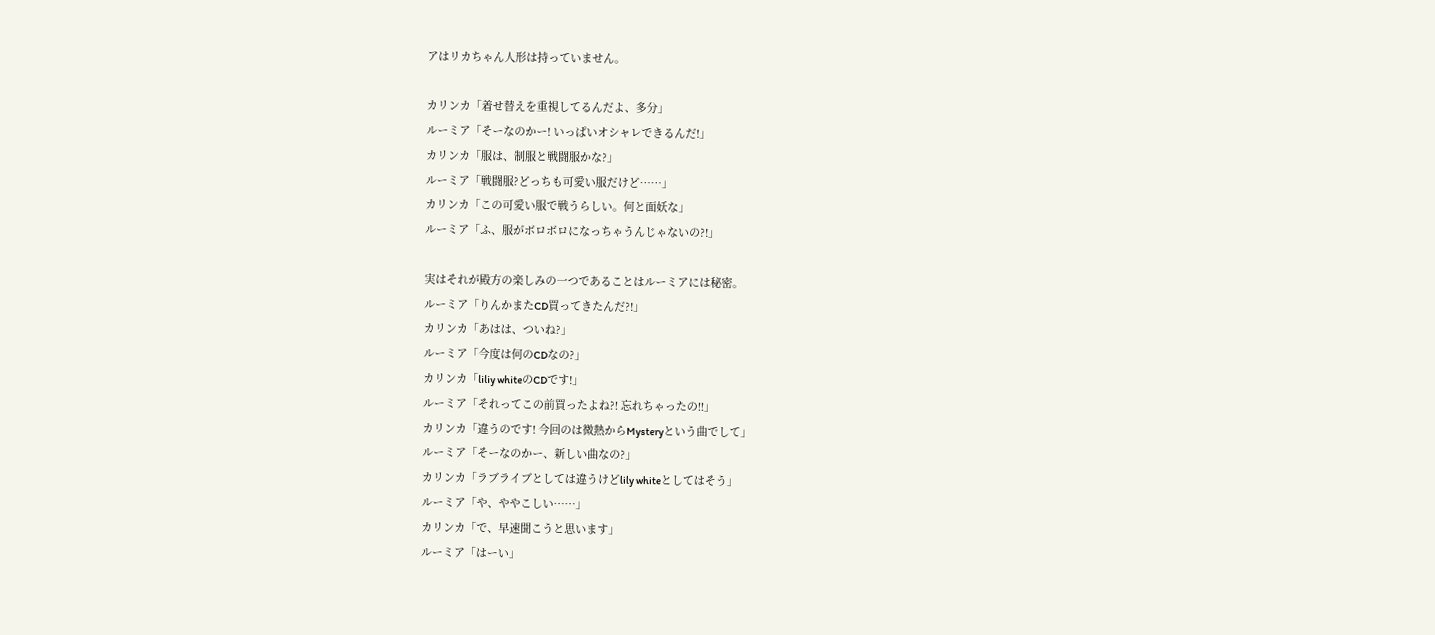アはリカちゃん人形は持っていません。

カリンカ「着せ替えを重視してるんだよ、多分」
ルーミア「そーなのかー! いっぱいオシャレできるんだ!」
カリンカ「服は、制服と戦闘服かな?」
ルーミア「戦闘服?どっちも可愛い服だけど……」
カリンカ「この可愛い服で戦うらしい。何と面妖な」
ルーミア「ふ、服がボロボロになっちゃうんじゃないの?!」

実はそれが殿方の楽しみの一つであることはルーミアには秘密。
ルーミア「りんかまたCD買ってきたんだ?!」
カリンカ「あはは、ついね?」
ルーミア「今度は何のCDなの?」
カリンカ「liliy whiteのCDです!」
ルーミア「それってこの前買ったよね?! 忘れちゃったの!!」
カリンカ「違うのです! 今回のは微熱からMysteryという曲でして」
ルーミア「そーなのかー、新しい曲なの?」
カリンカ「ラブライブとしては違うけどlily whiteとしてはそう」
ルーミア「や、ややこしい……」
カリンカ「で、早速聞こうと思います」
ルーミア「はーい」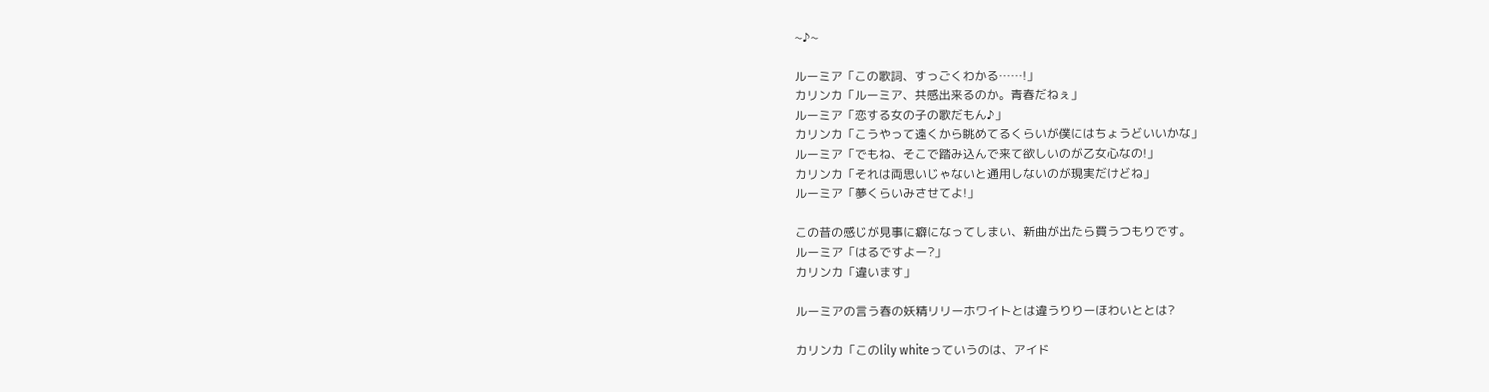~♪~

ルーミア「この歌詞、すっごくわかる……!」
カリンカ「ルーミア、共感出来るのか。青春だねぇ」
ルーミア「恋する女の子の歌だもん♪」
カリンカ「こうやって遠くから眺めてるくらいが僕にはちょうどいいかな」
ルーミア「でもね、そこで踏み込んで来て欲しいのが乙女心なの!」
カリンカ「それは両思いじゃないと通用しないのが現実だけどね」
ルーミア「夢くらいみさせてよ!」

この昔の感じが見事に癖になってしまい、新曲が出たら買うつもりです。
ルーミア「はるですよー?」
カリンカ「違います」

ルーミアの言う春の妖精リリーホワイトとは違うりりーほわいととは?

カリンカ「このlily whiteっていうのは、アイド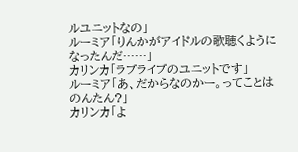ルユニットなの」
ルーミア「りんかがアイドルの歌聴くようになったんだ……」
カリンカ「ラブライブのユニットです」
ルーミア「あ、だからなのかー。ってことはのんたん?」
カリンカ「よ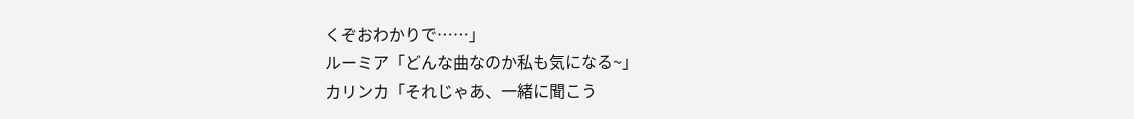くぞおわかりで……」
ルーミア「どんな曲なのか私も気になる~」
カリンカ「それじゃあ、一緒に聞こう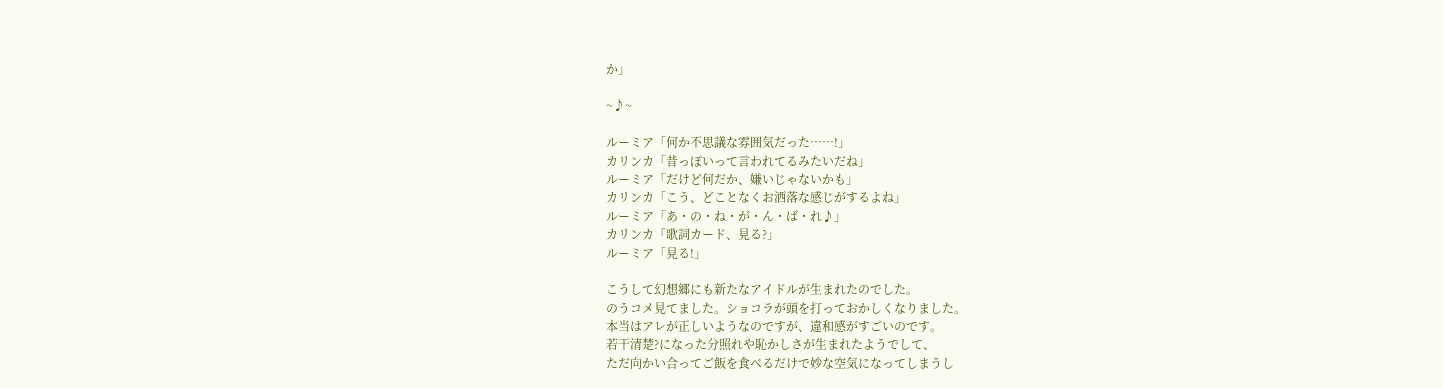か」

~♪~

ルーミア「何か不思議な雰囲気だった……!」
カリンカ「昔っぽいって言われてるみたいだね」
ルーミア「だけど何だか、嫌いじゃないかも」
カリンカ「こう、どことなくお洒落な感じがするよね」
ルーミア「あ・の・ね・が・ん・ば・れ♪」
カリンカ「歌詞カード、見る?」
ルーミア「見る!」

こうして幻想郷にも新たなアイドルが生まれたのでした。
のうコメ見てました。ショコラが頭を打っておかしくなりました。
本当はアレが正しいようなのですが、違和感がすごいのです。
若干清楚?になった分照れや恥かしさが生まれたようでして、
ただ向かい合ってご飯を食べるだけで妙な空気になってしまうし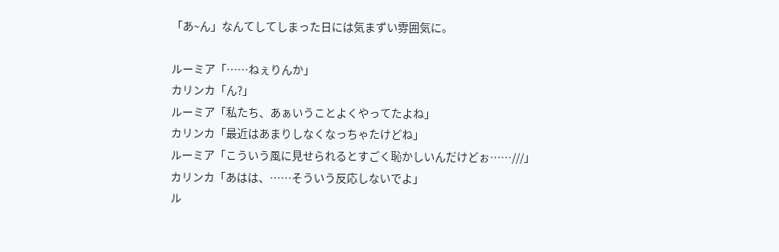「あ~ん」なんてしてしまった日には気まずい雰囲気に。

ルーミア「……ねぇりんか」
カリンカ「ん?」
ルーミア「私たち、あぁいうことよくやってたよね」
カリンカ「最近はあまりしなくなっちゃたけどね」
ルーミア「こういう風に見せられるとすごく恥かしいんだけどぉ……///」
カリンカ「あはは、……そういう反応しないでよ」
ル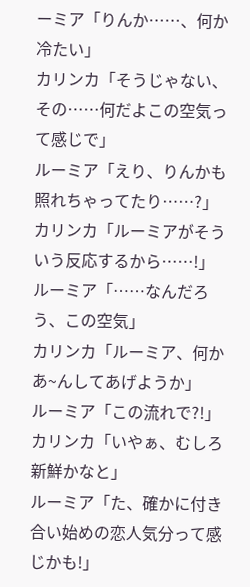ーミア「りんか……、何か冷たい」
カリンカ「そうじゃない、その……何だよこの空気って感じで」
ルーミア「えり、りんかも照れちゃってたり……?」
カリンカ「ルーミアがそういう反応するから……!」
ルーミア「……なんだろう、この空気」
カリンカ「ルーミア、何かあ~んしてあげようか」
ルーミア「この流れで?!」
カリンカ「いやぁ、むしろ新鮮かなと」
ルーミア「た、確かに付き合い始めの恋人気分って感じかも!」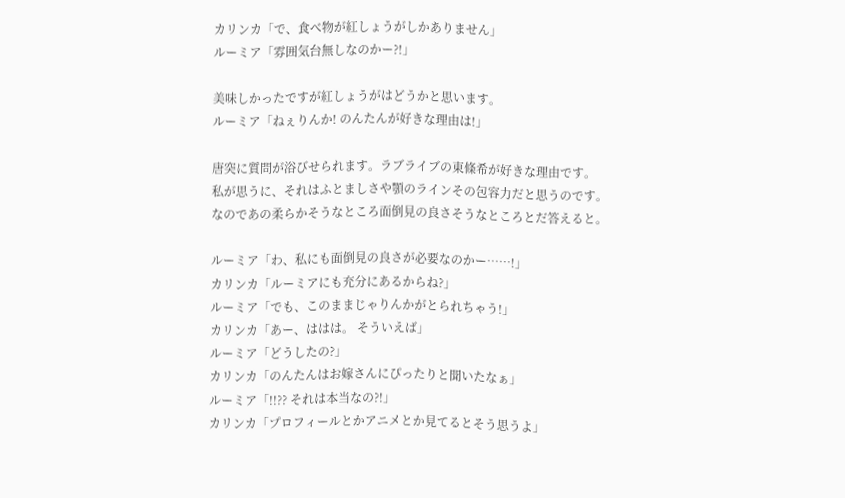カリンカ「で、食べ物が紅しょうがしかありません」
ルーミア「雰囲気台無しなのかー?!」

美味しかったですが紅しょうがはどうかと思います。
ルーミア「ねぇりんか! のんたんが好きな理由は!」

唐突に質問が浴びせられます。ラブライブの東條希が好きな理由です。
私が思うに、それはふとましさや顎のラインその包容力だと思うのです。
なのであの柔らかそうなところ面倒見の良さそうなところとだ答えると。

ルーミア「わ、私にも面倒見の良さが必要なのかー……!」
カリンカ「ルーミアにも充分にあるからね?」
ルーミア「でも、このままじゃりんかがとられちゃう!」
カリンカ「あー、ははは。 そういえば」
ルーミア「どうしたの?」
カリンカ「のんたんはお嫁さんにぴったりと聞いたなぁ」
ルーミア「!!?? それは本当なの?!」
カリンカ「プロフィールとかアニメとか見てるとそう思うよ」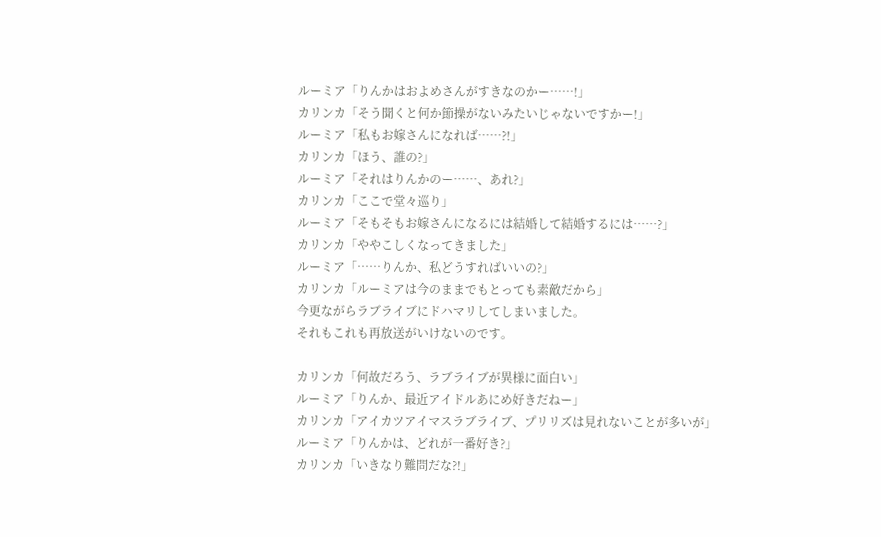ルーミア「りんかはおよめさんがすきなのかー……!」
カリンカ「そう聞くと何か節操がないみたいじゃないですかー!」
ルーミア「私もお嫁さんになれば……?!」
カリンカ「ほう、誰の?」
ルーミア「それはりんかのー……、あれ?」
カリンカ「ここで堂々巡り」
ルーミア「そもそもお嫁さんになるには結婚して結婚するには……?」
カリンカ「ややこしくなってきました」
ルーミア「……りんか、私どうすればいいの?」
カリンカ「ルーミアは今のままでもとっても素敵だから」
今更ながらラブライブにドハマリしてしまいました。
それもこれも再放送がいけないのです。

カリンカ「何故だろう、ラブライブが異様に面白い」
ルーミア「りんか、最近アイドルあにめ好きだねー」
カリンカ「アイカツアイマスラブライブ、プリリズは見れないことが多いが」
ルーミア「りんかは、どれが一番好き?」
カリンカ「いきなり難問だな?!」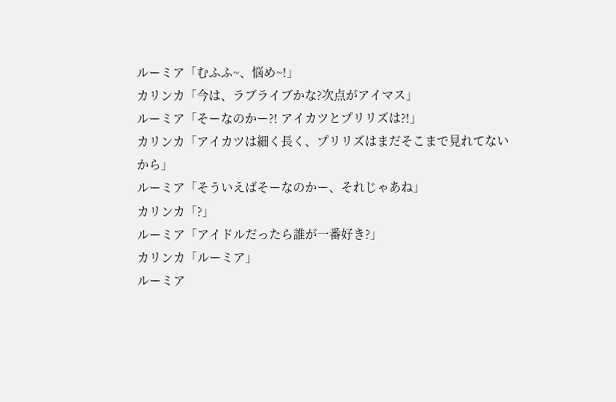ルーミア「むふふ~、悩め~!」
カリンカ「今は、ラブライブかな?次点がアイマス」
ルーミア「そーなのかー?! アイカツとプリリズは?!」
カリンカ「アイカツは細く長く、プリリズはまだそこまで見れてないから」
ルーミア「そういえばそーなのかー、それじゃあね」
カリンカ「?」
ルーミア「アイドルだったら誰が一番好き?」
カリンカ「ルーミア」
ルーミア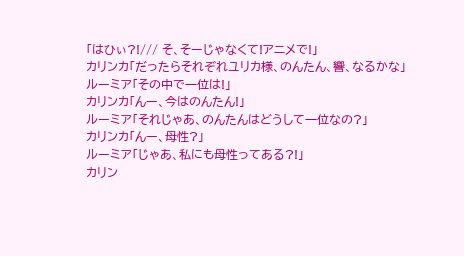「はひぃ?!/// そ、そーじゃなくて!アニメで!」
カリンカ「だったらそれぞれユリカ様、のんたん、響、なるかな」
ルーミア「その中で一位は!」
カリンカ「んー、今はのんたん!」
ルーミア「それじゃあ、のんたんはどうして一位なの?」
カリンカ「んー、母性?」
ルーミア「じゃあ、私にも母性ってある?!」
カリン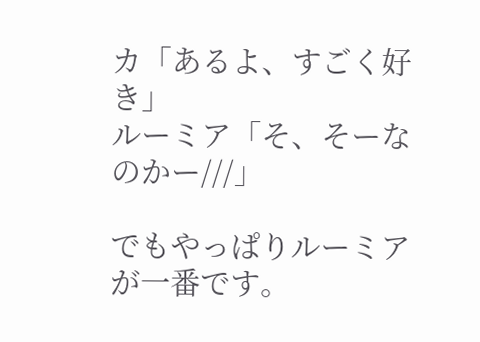カ「あるよ、すごく好き」
ルーミア「そ、そーなのかー///」

でもやっぱりルーミアが一番です。